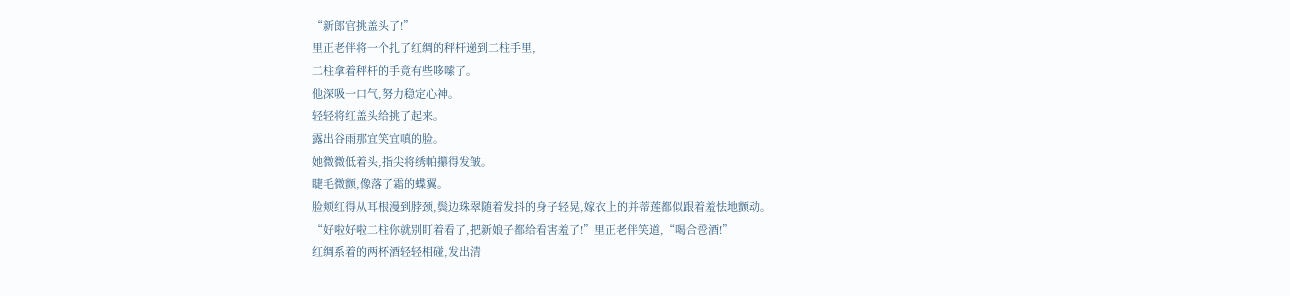“新郎官挑盖头了!”
里正老伴将一个扎了红绸的秤杆递到二柱手里,
二柱拿着秤杆的手竟有些哆嗦了。
他深吸一口气,努力稳定心神。
轻轻将红盖头给挑了起来。
露出谷雨那宜笑宜嗔的脸。
她微微低着头,指尖将绣帕攥得发皱。
睫毛微颤,像落了霜的蝶翼。
脸颊红得从耳根漫到脖颈,鬓边珠翠随着发抖的身子轻晃,嫁衣上的并蒂莲都似跟着羞怯地颤动。
“好啦好啦二柱你就别盯着看了,把新娘子都给看害羞了!”里正老伴笑道,“喝合卺酒!”
红绸系着的两杯酒轻轻相碰,发出清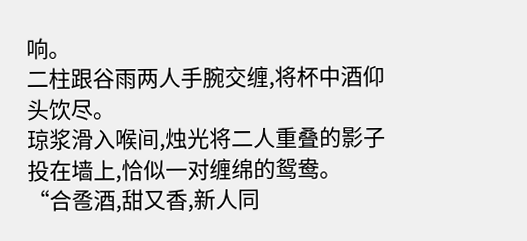响。
二柱跟谷雨两人手腕交缠,将杯中酒仰头饮尽。
琼浆滑入喉间,烛光将二人重叠的影子投在墙上,恰似一对缠绵的鸳鸯。
“合卺酒,甜又香,新人同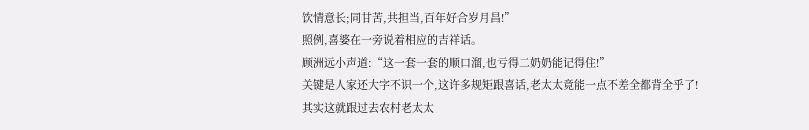饮情意长;同甘苦,共担当,百年好合岁月昌!”
照例,喜婆在一旁说着相应的吉祥话。
顾洲远小声道:“这一套一套的顺口溜,也亏得二奶奶能记得住!”
关键是人家还大字不识一个,这许多规矩跟喜话,老太太竟能一点不差全都背全乎了!
其实这就跟过去农村老太太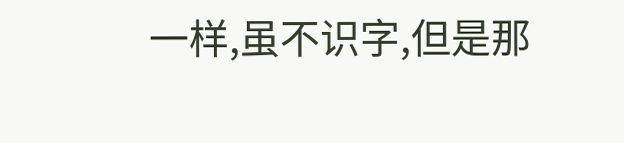一样,虽不识字,但是那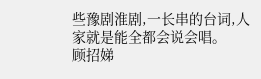些豫剧淮剧,一长串的台词,人家就是能全都会说会唱。
顾招娣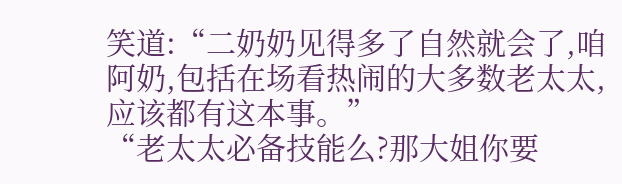笑道:“二奶奶见得多了自然就会了,咱阿奶,包括在场看热闹的大多数老太太,应该都有这本事。”
“老太太必备技能么?那大姐你要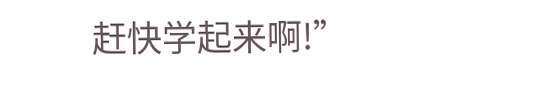赶快学起来啊!”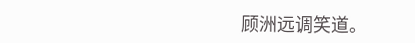顾洲远调笑道。